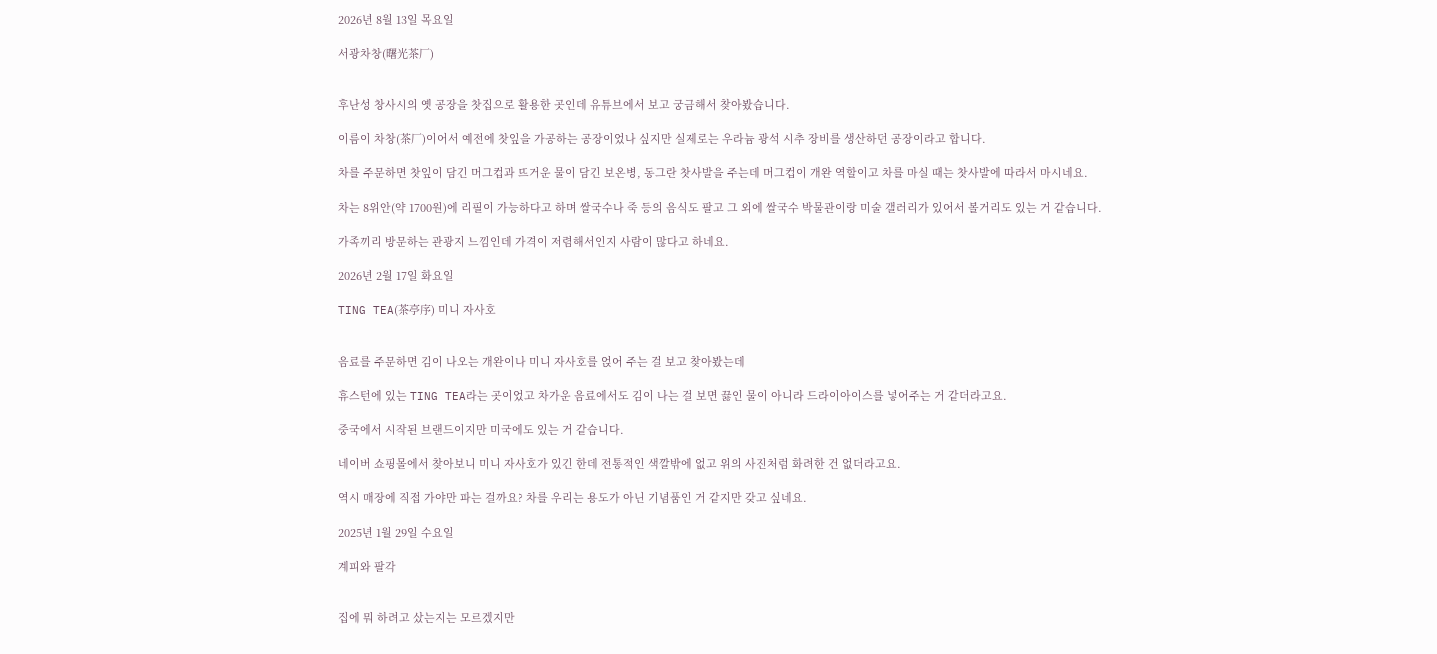2026년 8월 13일 목요일

서광차창(曙光茶厂)


후난성 창사시의 옛 공장을 찻집으로 활용한 곳인데 유튜브에서 보고 궁금해서 찾아봤습니다.

이름이 차창(茶厂)이어서 예전에 찻잎을 가공하는 공장이었나 싶지만 실제로는 우라늄 광석 시추 장비를 생산하던 공장이라고 합니다.

차를 주문하면 찻잎이 담긴 머그컵과 뜨거운 물이 담긴 보온병, 동그란 찻사발을 주는데 머그컵이 개완 역할이고 차를 마실 때는 찻사발에 따라서 마시네요.

차는 8위안(약 1700원)에 리필이 가능하다고 하며 쌀국수나 죽 등의 음식도 팔고 그 외에 쌀국수 박물관이랑 미술 갤러리가 있어서 볼거리도 있는 거 같습니다.

가족끼리 방문하는 관광지 느낌인데 가격이 저렴해서인지 사람이 많다고 하네요.

2026년 2월 17일 화요일

TING TEA(茶亭序) 미니 자사호


음료를 주문하면 김이 나오는 개완이나 미니 자사호를 얹어 주는 걸 보고 찾아봤는데

휴스턴에 있는 TING TEA라는 곳이었고 차가운 음료에서도 김이 나는 걸 보면 끓인 물이 아니라 드라이아이스를 넣어주는 거 같더라고요.

중국에서 시작된 브랜드이지만 미국에도 있는 거 같습니다.

네이버 쇼핑몰에서 찾아보니 미니 자사호가 있긴 한데 전통적인 색깔밖에 없고 위의 사진처럼 화려한 건 없더라고요.

역시 매장에 직접 가야만 파는 걸까요? 차를 우리는 용도가 아닌 기념품인 거 같지만 갖고 싶네요.

2025년 1월 29일 수요일

계피와 팔각


집에 뭐 하려고 샀는지는 모르겠지만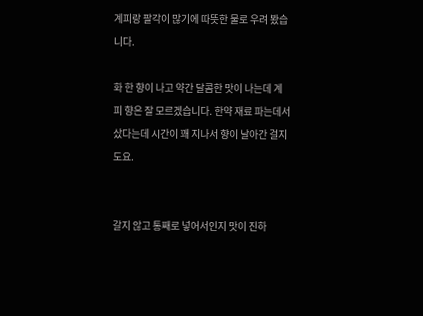계피랑 팔각이 많기에 따뜻한 물로 우려 봤습니다.

화 한 향이 나고 약간 달콤한 맛이 나는데 계피 향은 잘 모르겠습니다. 한약 재료 파는데서 샀다는데 시간이 꽤 지나서 향이 날아간 걸지도요.


갈지 않고 통째로 넣어서인지 맛이 진하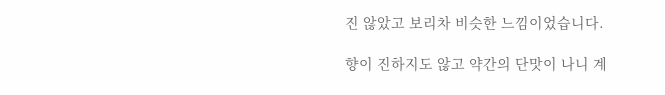진 않았고 보리차 비슷한 느낌이었습니다.

향이 진하지도 않고 약간의 단맛이 나니 계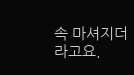속 마셔지더라고요.